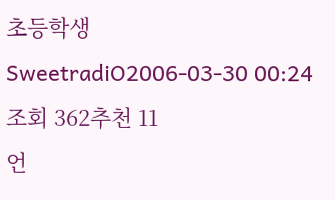초등학생
SweetradiO2006-03-30 00:24조회 362추천 11
언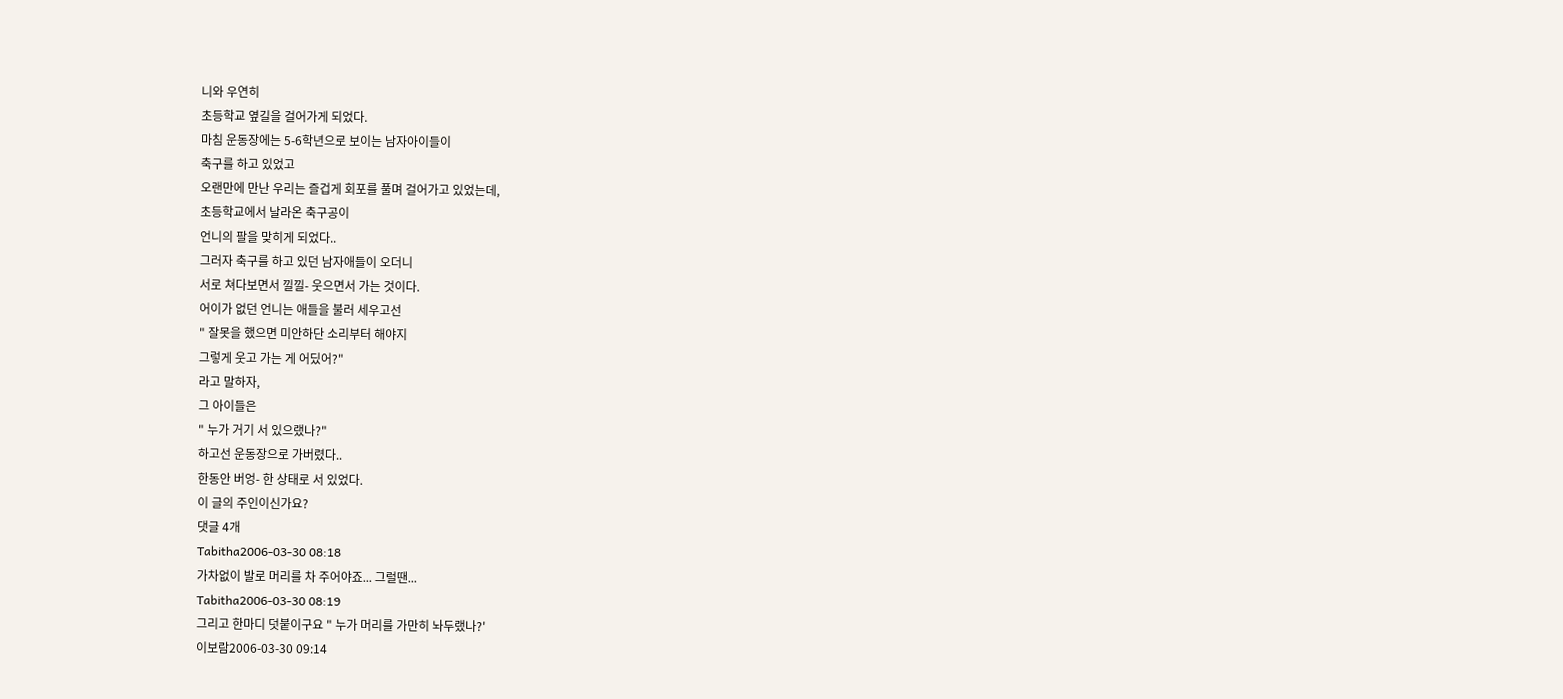니와 우연히
초등학교 옆길을 걸어가게 되었다.
마침 운동장에는 5-6학년으로 보이는 남자아이들이
축구를 하고 있었고
오랜만에 만난 우리는 즐겁게 회포를 풀며 걸어가고 있었는데,
초등학교에서 날라온 축구공이
언니의 팔을 맞히게 되었다..
그러자 축구를 하고 있던 남자애들이 오더니
서로 쳐다보면서 낄낄- 웃으면서 가는 것이다.
어이가 없던 언니는 애들을 불러 세우고선
" 잘못을 했으면 미안하단 소리부터 해야지
그렇게 웃고 가는 게 어딨어?"
라고 말하자,
그 아이들은
" 누가 거기 서 있으랬나?"
하고선 운동장으로 가버렸다..
한동안 버엉- 한 상태로 서 있었다.
이 글의 주인이신가요?
댓글 4개
Tabitha2006-03-30 08:18
가차없이 발로 머리를 차 주어야죠... 그럴땐...
Tabitha2006-03-30 08:19
그리고 한마디 덧붙이구요 " 누가 머리를 가만히 놔두랬나?'
이보람2006-03-30 09:14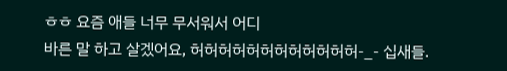ㅎㅎ 요즘 애들 너무 무서워서 어디
바른 말 하고 살겠어요, 허허허허허허허허허허허허-_- 십새들.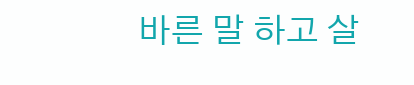바른 말 하고 살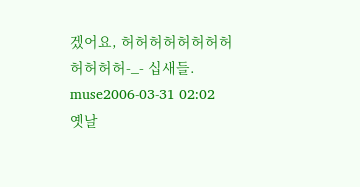겠어요, 허허허허허허허허허허허허-_- 십새들.
muse2006-03-31 02:02
옛날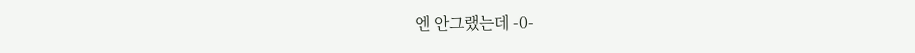엔 안그랬는데 -0-